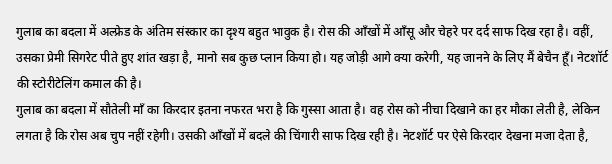गुलाब का बदला में अल्फ्रेड के अंतिम संस्कार का दृश्य बहुत भावुक है। रोस की आँखों में आँसू और चेहरे पर दर्द साफ दिख रहा है। वहीं, उसका प्रेमी सिगरेट पीते हुए शांत खड़ा है, मानो सब कुछ प्लान किया हो। यह जोड़ी आगे क्या करेगी, यह जानने के लिए मैं बेचैन हूँ। नेटशॉर्ट की स्टोरीटेलिंग कमाल की है।
गुलाब का बदला में सौतेली माँ का किरदार इतना नफरत भरा है कि गुस्सा आता है। वह रोस को नीचा दिखाने का हर मौका लेती है, लेकिन लगता है कि रोस अब चुप नहीं रहेगी। उसकी आँखों में बदले की चिंगारी साफ दिख रही है। नेटशॉर्ट पर ऐसे किरदार देखना मजा देता है,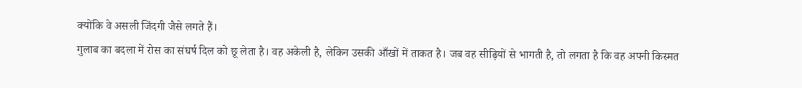क्योंकि वे असली जिंदगी जैसे लगते हैं।
गुलाब का बदला में रोस का संघर्ष दिल को छू लेता है। वह अकेली है, लेकिन उसकी आँखों में ताकत है। जब वह सीढ़ियों से भागती है, तो लगता है कि वह अपनी किस्मत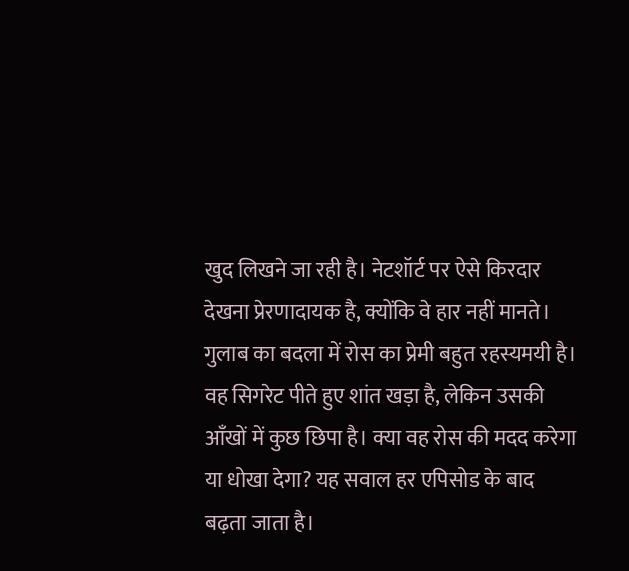खुद लिखने जा रही है। नेटशॉर्ट पर ऐसे किरदार देखना प्रेरणादायक है, क्योंकि वे हार नहीं मानते।
गुलाब का बदला में रोस का प्रेमी बहुत रहस्यमयी है। वह सिगरेट पीते हुए शांत खड़ा है, लेकिन उसकी आँखों में कुछ छिपा है। क्या वह रोस की मदद करेगा या धोखा देगा? यह सवाल हर एपिसोड के बाद बढ़ता जाता है।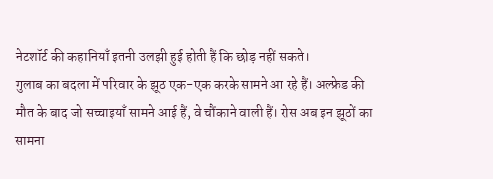नेटशॉर्ट की कहानियाँ इतनी उलझी हुई होती हैं कि छोड़ नहीं सकते।
गुलाब का बदला में परिवार के झूठ एक-एक करके सामने आ रहे हैं। अल्फ्रेड की मौत के बाद जो सच्चाइयाँ सामने आई हैं, वे चौंकाने वाली हैं। रोस अब इन झूठों का सामना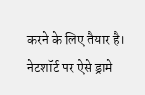करने के लिए तैयार है। नेटशॉर्ट पर ऐसे ड्रामे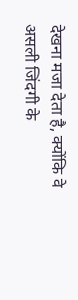देखना मजा देता है, क्योंकि वे असली जिंदगी के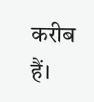करीब हैं।